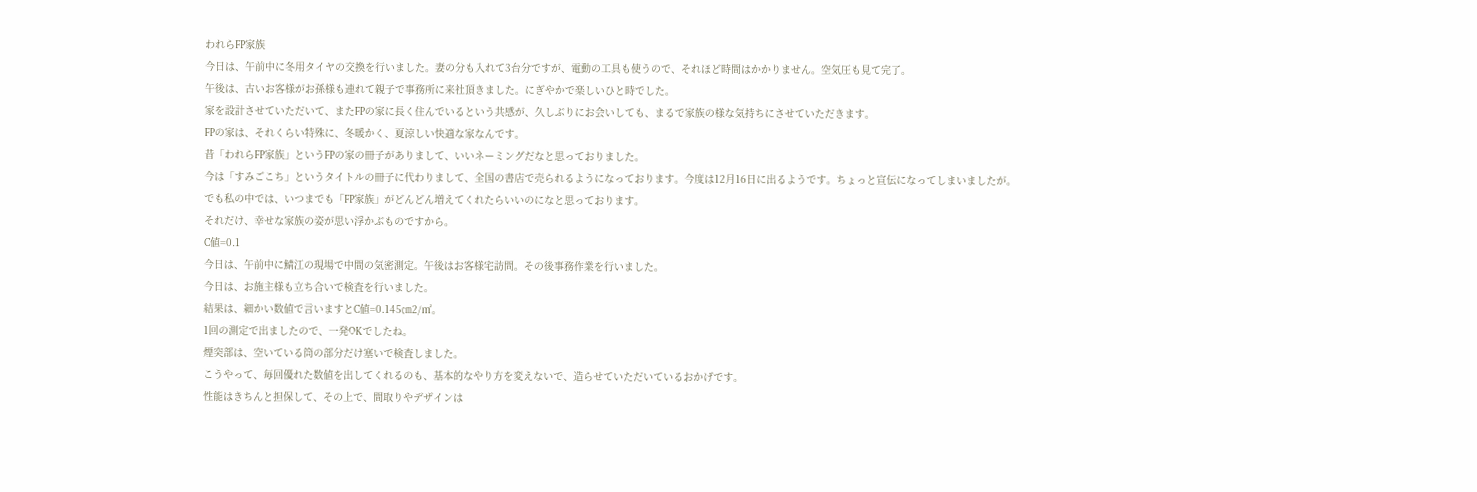われらFP家族
今日は、午前中に冬用タイヤの交換を行いました。妻の分も入れて3台分ですが、電動の工具も使うので、それほど時間はかかりません。空気圧も見て完了。
午後は、古いお客様がお孫様も連れて親子で事務所に来社頂きました。にぎやかで楽しいひと時でした。
家を設計させていただいて、またFPの家に長く住んでいるという共感が、久しぶりにお会いしても、まるで家族の様な気持ちにさせていただきます。
FPの家は、それくらい特殊に、冬暖かく、夏涼しい快適な家なんです。
昔「われらFP家族」というFPの家の冊子がありまして、いいネーミングだなと思っておりました。
今は「すみごこち」というタイトルの冊子に代わりまして、全国の書店で売られるようになっております。今度は12月16日に出るようです。ちょっと宣伝になってしまいましたが。
でも私の中では、いつまでも「FP家族」がどんどん増えてくれたらいいのになと思っております。
それだけ、幸せな家族の姿が思い浮かぶものですから。
C値=0.1
今日は、午前中に鯖江の現場で中間の気密測定。午後はお客様宅訪問。その後事務作業を行いました。
今日は、お施主様も立ち合いで検査を行いました。
結果は、細かい数値で言いますとC値=0.145㎝2/㎡。
1回の測定で出ましたので、一発OKでしたね。
煙突部は、空いている筒の部分だけ塞いで検査しました。
こうやって、毎回優れた数値を出してくれるのも、基本的なやり方を変えないで、造らせていただいているおかげです。
性能はきちんと担保して、その上で、間取りやデザインは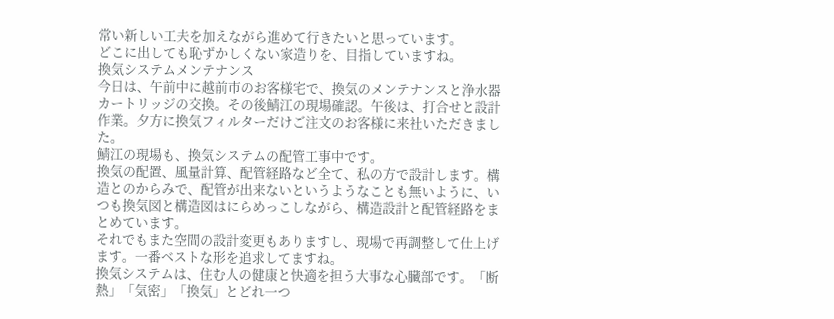常い新しい工夫を加えながら進めて行きたいと思っています。
どこに出しても恥ずかしくない家造りを、目指していますね。
換気システムメンテナンス
今日は、午前中に越前市のお客様宅で、換気のメンテナンスと浄水器カートリッジの交換。その後鯖江の現場確認。午後は、打合せと設計作業。夕方に換気フィルターだけご注文のお客様に来社いただきました。
鯖江の現場も、換気システムの配管工事中です。
換気の配置、風量計算、配管経路など全て、私の方で設計します。構造とのからみで、配管が出来ないというようなことも無いように、いつも換気図と構造図はにらめっこしながら、構造設計と配管経路をまとめています。
それでもまた空間の設計変更もありますし、現場で再調整して仕上げます。一番ベストな形を追求してますね。
換気システムは、住む人の健康と快適を担う大事な心臓部です。「断熱」「気密」「換気」とどれ一つ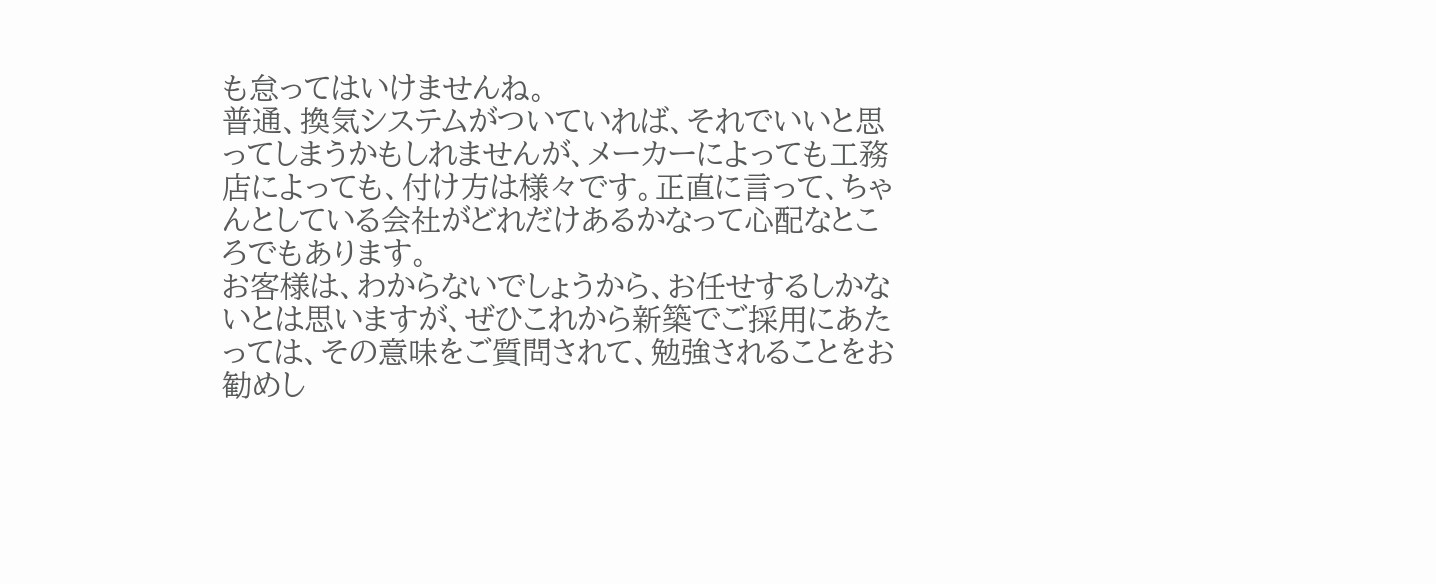も怠ってはいけませんね。
普通、換気システムがついていれば、それでいいと思ってしまうかもしれませんが、メーカーによっても工務店によっても、付け方は様々です。正直に言って、ちゃんとしている会社がどれだけあるかなって心配なところでもあります。
お客様は、わからないでしょうから、お任せするしかないとは思いますが、ぜひこれから新築でご採用にあたっては、その意味をご質問されて、勉強されることをお勧めし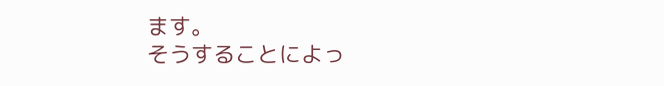ます。
そうすることによっ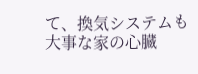て、換気システムも大事な家の心臓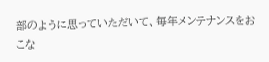部のように思っていただいて、毎年メンテナンスをおこな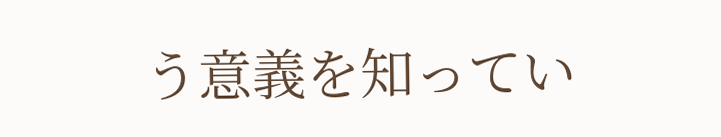う意義を知ってい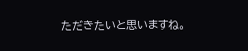ただきたいと思いますね。